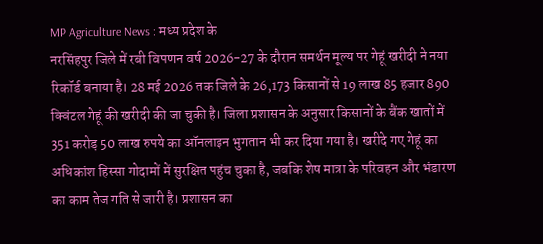MP Agriculture News : मध्य प्रदेश के
नरसिंहपुर जिले में रबी विपणन वर्ष 2026-27 के दौरान समर्थन मूल्य पर गेहूं खरीदी ने नया रिकॉर्ड बनाया है। 28 मई 2026 तक जिले के 26,173 किसानों से 19 लाख 85 हजार 890 क्विंटल गेहूं की खरीदी की जा चुकी है। जिला प्रशासन के अनुसार किसानों के बैंक खातों में 351 करोड़ 50 लाख रुपये का ऑनलाइन भुगतान भी कर दिया गया है। खरीदे गए गेहूं का अधिकांश हिस्सा गोदामों में सुरक्षित पहुंच चुका है, जबकि शेष मात्रा के परिवहन और भंडारण का काम तेज गति से जारी है। प्रशासन का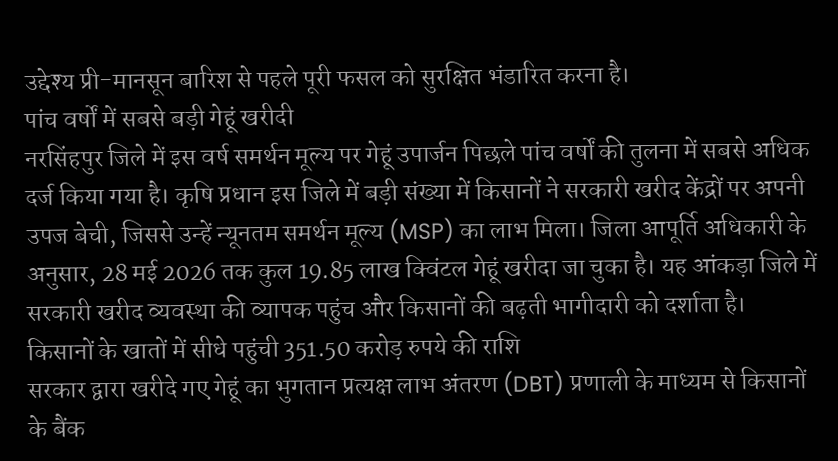उद्देश्य प्री-मानसून बारिश से पहले पूरी फसल को सुरक्षित भंडारित करना है।
पांच वर्षों में सबसे बड़ी गेहूं खरीदी
नरसिंहपुर जिले में इस वर्ष समर्थन मूल्य पर गेहूं उपार्जन पिछले पांच वर्षों की तुलना में सबसे अधिक दर्ज किया गया है। कृषि प्रधान इस जिले में बड़ी संख्या में किसानों ने सरकारी खरीद केंद्रों पर अपनी उपज बेची, जिससे उन्हें न्यूनतम समर्थन मूल्य (MSP) का लाभ मिला। जिला आपूर्ति अधिकारी के अनुसार, 28 मई 2026 तक कुल 19.85 लाख क्विंटल गेहूं खरीदा जा चुका है। यह आंकड़ा जिले में सरकारी खरीद व्यवस्था की व्यापक पहुंच और किसानों की बढ़ती भागीदारी को दर्शाता है।
किसानों के खातों में सीधे पहुंची 351.50 करोड़ रुपये की राशि
सरकार द्वारा खरीदे गए गेहूं का भुगतान प्रत्यक्ष लाभ अंतरण (DBT) प्रणाली के माध्यम से किसानों के बैंक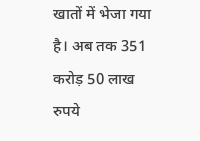खातों में भेजा गया है। अब तक 351 करोड़ 50 लाख रुपये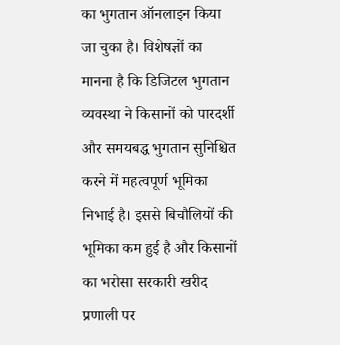का भुगतान ऑनलाइन किया जा चुका है। विशेषज्ञों का मानना है कि डिजिटल भुगतान व्यवस्था ने किसानों को पारदर्शी और समयबद्ध भुगतान सुनिश्चित करने में महत्वपूर्ण भूमिका निभाई है। इससे बिचौलियों की भूमिका कम हुई है और किसानों का भरोसा सरकारी खरीद प्रणाली पर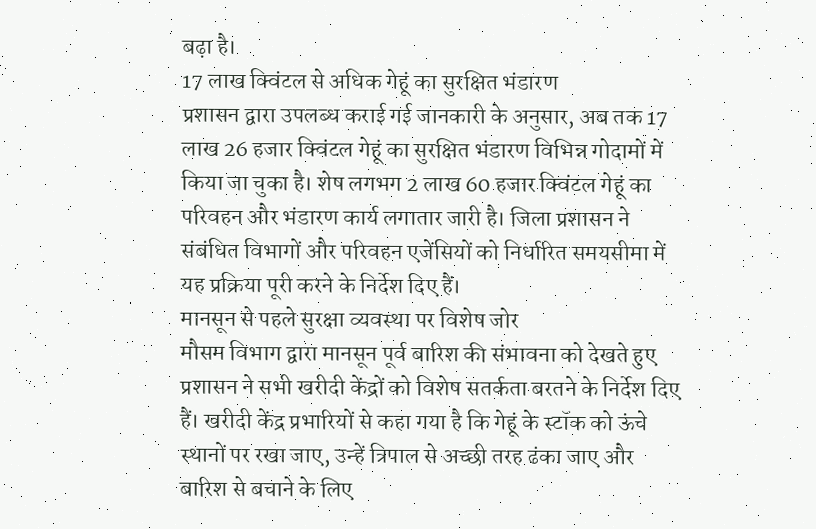बढ़ा है।
17 लाख क्विंटल से अधिक गेहूं का सुरक्षित भंडारण
प्रशासन द्वारा उपलब्ध कराई गई जानकारी के अनुसार, अब तक 17 लाख 26 हजार क्विंटल गेहूं का सुरक्षित भंडारण विभिन्न गोदामों में किया जा चुका है। शेष लगभग 2 लाख 60 हजार क्विंटल गेहूं का परिवहन और भंडारण कार्य लगातार जारी है। जिला प्रशासन ने संबंधित विभागों और परिवहन एजेंसियों को निर्धारित समयसीमा में यह प्रक्रिया पूरी करने के निर्देश दिए हैं।
मानसून से पहले सुरक्षा व्यवस्था पर विशेष जोर
मौसम विभाग द्वारा मानसून पूर्व बारिश की संभावना को देखते हुए प्रशासन ने सभी खरीदी केंद्रों को विशेष सतर्कता बरतने के निर्देश दिए हैं। खरीदी केंद्र प्रभारियों से कहा गया है कि गेहूं के स्टॉक को ऊंचे स्थानों पर रखा जाए, उन्हें त्रिपाल से अच्छी तरह ढंका जाए और बारिश से बचाने के लिए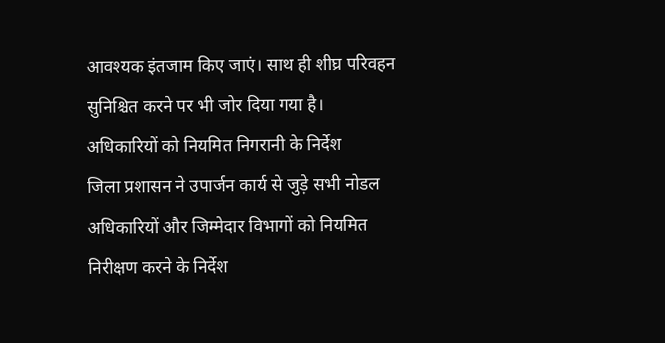आवश्यक इंतजाम किए जाएं। साथ ही शीघ्र परिवहन सुनिश्चित करने पर भी जोर दिया गया है।
अधिकारियों को नियमित निगरानी के निर्देश
जिला प्रशासन ने उपार्जन कार्य से जुड़े सभी नोडल अधिकारियों और जिम्मेदार विभागों को नियमित निरीक्षण करने के निर्देश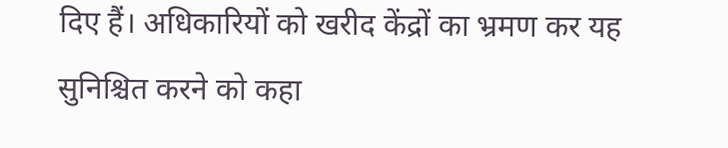दिए हैं। अधिकारियों को खरीद केंद्रों का भ्रमण कर यह सुनिश्चित करने को कहा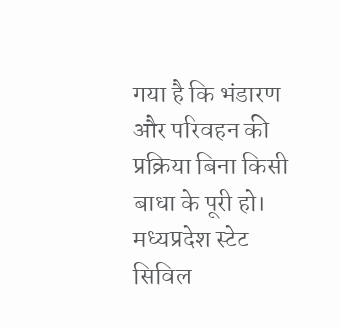गया है कि भंडारण और परिवहन की प्रक्रिया बिना किसी बाधा के पूरी हो। मध्यप्रदेश स्टेट सिविल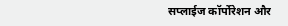सप्लाईज कॉर्पोरेशन और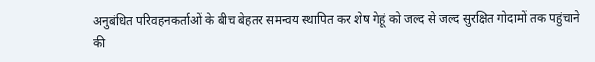अनुबंधित परिवहनकर्ताओं के बीच बेहतर समन्वय स्थापित कर शेष गेहूं को जल्द से जल्द सुरक्षित गोदामों तक पहुंचाने की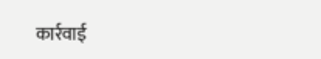कार्रवाई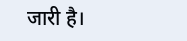जारी है।